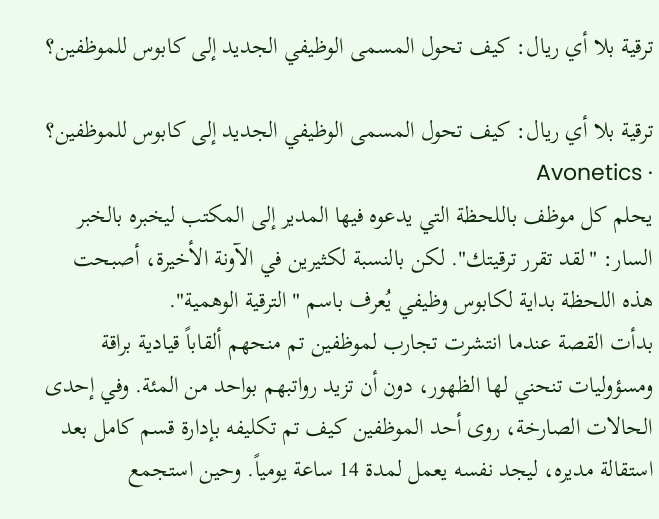ترقية بلا أي ريال: كيف تحول المسمى الوظيفي الجديد إلى كابوس للموظفين؟

ترقية بلا أي ريال: كيف تحول المسمى الوظيفي الجديد إلى كابوس للموظفين؟ · Avonetics
يحلم كل موظف باللحظة التي يدعوه فيها المدير إلى المكتب ليخبره بالخبر السار: "لقد تقرر ترقيتك". لكن بالنسبة لكثيرين في الآونة الأخيرة، أصبحت هذه اللحظة بداية لكابوس وظيفي يُعرف باسم "الترقية الوهمية".
بدأت القصة عندما انتشرت تجارب لموظفين تم منحهم ألقاباً قيادية براقة ومسؤوليات تنحني لها الظهور، دون أن تزيد رواتبهم بواحد من المئة. وفي إحدى الحالات الصارخة، روى أحد الموظفين كيف تم تكليفه بإدارة قسم كامل بعد استقالة مديره، ليجد نفسه يعمل لمدة 14 ساعة يومياً. وحين استجمع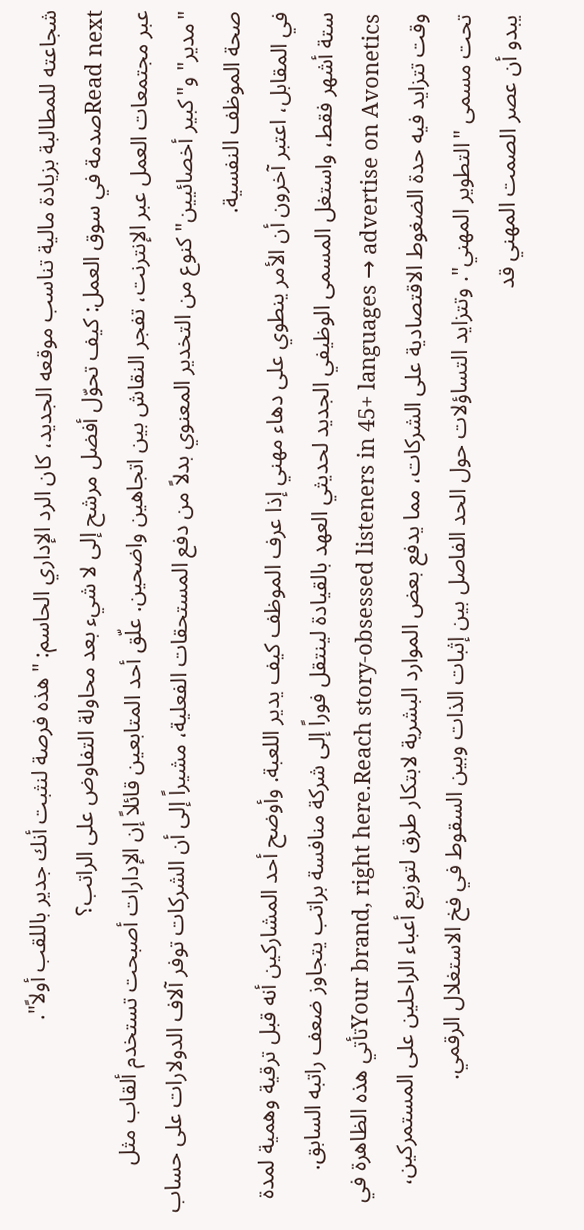شجاعته للمطالبة بزيادة مالية تناسب موقعه الجديد، كان الرد الإداري الحاسم: "هذه فرصة لنثبت أنك جدير باللقب أولاً".
Read nextصدمة في سوق العمل: كيف تحوّل أفضل مرشح إلى لا شيء بعد محاولة التفاوض على الراتب؟
عبر مجتمعات العمل عبر الإنترنت، تفجر النقاش بين اتجاهين واضحين. علّق أحد المتابعين قائلاً إن الإدارات أصبحت تستخدم ألقاب مثل "مدير" و"كبير أخصائيين" كنوع من التخدير المعنوي بدلاً من دفع المستحقات الفعلية، مشيراً إلى أن الشركات توفر آلاف الدولارات على حساب صحة الموظف النفسية.
في المقابل، اعتبر آخرون أن الأمر ينطوي على دهاء مهني إذا عرف الموظف كيف يدير اللعبة. وأوضح أحد المشاركين أنه قبل ترقية وهمية لمدة ستة أشهر فقط، واستغل المسمى الوظيفي الجديد لحديثي العهد بالقيادة لينتقل فوراً إلى شركة منافسة براتب يتجاوز ضعف راتبه السابق.
Your brand, right here.Reach story-obsessed listeners in 45+ languages → advertise on Avoneticsتأتي هذه الظاهرة في وقت تتزايد فيه حدة الضغوط الاقتصادية على الشركات، مما يدفع بعض الموارد البشرية لابتكار طرق لتوزيع أعباء الراحلين على المستمركين، تحت مسمى "التطوير المهني". وتتزايد التساؤلات حول الحد الفاصل بين إثبات الذات وبين السقوط في فخ الاستغلال الرقمي.
يبدو أن عصر الصمت المهني قد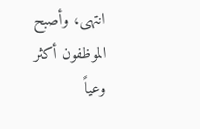انتهى، وأصبح الموظفون أكثر وعياً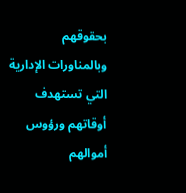بحقوقهم وبالمناورات الإدارية التي تستهدف أوقاتهم ورؤوس أموالهم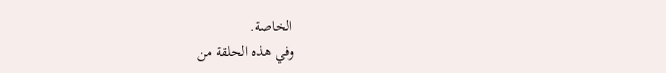الخاصة.
وفي هذه الحلقة من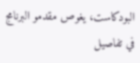البودكاست، يغوص مقدمو البرنامج في تفاصيل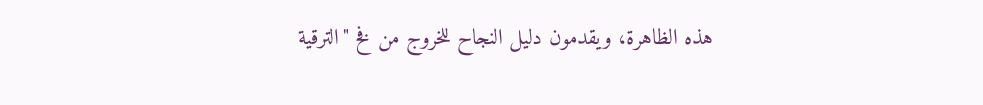هذه الظاهرة، ويقدمون دليل النجاح للخروج من فخ "الترقية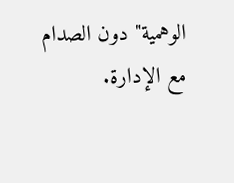الوهمية" دون الصدام مع الإدارة.